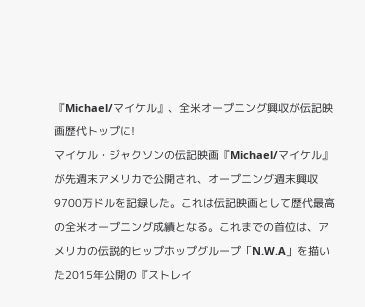『Michael/マイケル』、全米オープニング興収が伝記映画歴代トップに!
マイケル・ジャクソンの伝記映画『Michael/マイケル』が先週末アメリカで公開され、オープニング週末興収9700万ドルを記録した。これは伝記映画として歴代最高の全米オープニング成績となる。これまでの首位は、アメリカの伝説的ヒップホップグループ「N.W.A」を描いた2015年公開の『ストレイ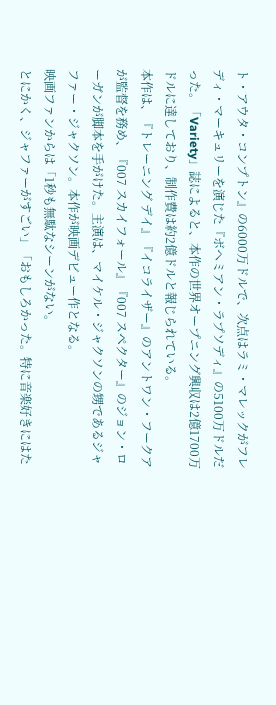ト・アウタ・コンプトン』の6000万ドルで、次点はラミ・マレックがフレディ・マーキュリーを演じた『ボヘミアン・ラプソディ』の5100万ドルだった。「Variety」誌によると、本作の世界オープニング興収は2億1700万ドルに達しており、制作費は約2億ドルと報じられている。
本作は、『トレーニング デイ』『イコライザー』のアントワン・フークアが監督を務め、『007 スカイフォール』『007 スペクター』のジョン・ローガンが脚本を手がけた。主演は、マイケル・ジャクソンの甥であるジャファー・ジャクソン。本作が映画デビュー作となる。
映画ファンからは「1秒も無駄なシーンがない。
とにかく、ジャファーがすごい」「おもしろかった。特に音楽好きにはた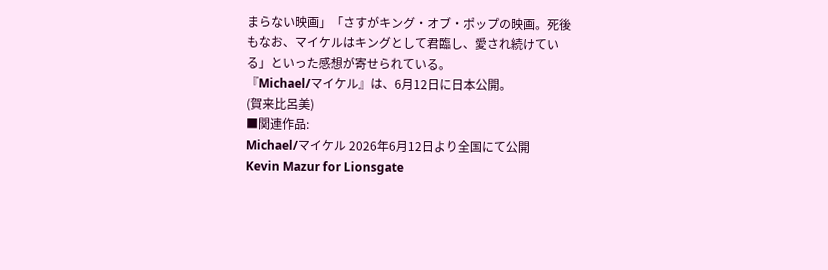まらない映画」「さすがキング・オブ・ポップの映画。死後もなお、マイケルはキングとして君臨し、愛され続けている」といった感想が寄せられている。
『Michael/マイケル』は、6月12日に日本公開。
(賀来比呂美)
■関連作品:
Michael/マイケル 2026年6月12日より全国にて公開
Kevin Mazur for Lionsgate